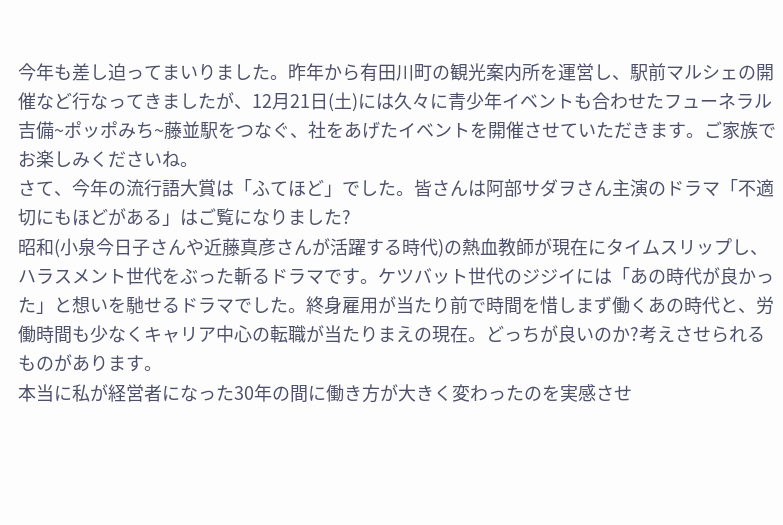今年も差し迫ってまいりました。昨年から有田川町の観光案内所を運営し、駅前マルシェの開催など行なってきましたが、12月21日(土)には久々に青少年イベントも合わせたフューネラル吉備~ポッポみち~藤並駅をつなぐ、社をあげたイベントを開催させていただきます。ご家族でお楽しみくださいね。
さて、今年の流行語大賞は「ふてほど」でした。皆さんは阿部サダヲさん主演のドラマ「不適切にもほどがある」はご覧になりました?
昭和(小泉今日子さんや近藤真彦さんが活躍する時代)の熱血教師が現在にタイムスリップし、ハラスメント世代をぶった斬るドラマです。ケツバット世代のジジイには「あの時代が良かった」と想いを馳せるドラマでした。終身雇用が当たり前で時間を惜しまず働くあの時代と、労働時間も少なくキャリア中心の転職が当たりまえの現在。どっちが良いのか?考えさせられるものがあります。
本当に私が経営者になった30年の間に働き方が大きく変わったのを実感させ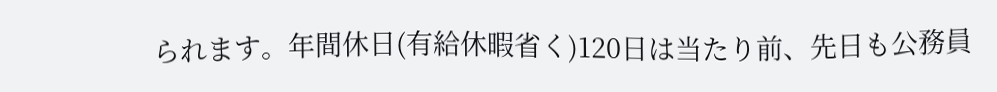られます。年間休日(有給休暇省く)120日は当たり前、先日も公務員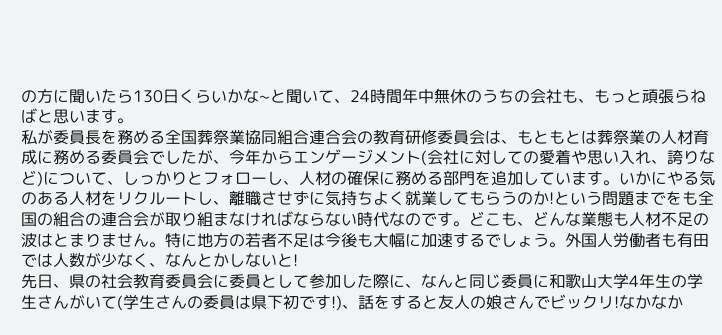の方に聞いたら130日くらいかな~と聞いて、24時間年中無休のうちの会社も、もっと頑張らねばと思います。
私が委員長を務める全国葬祭業協同組合連合会の教育研修委員会は、もともとは葬祭業の人材育成に務める委員会でしたが、今年からエンゲージメント(会社に対しての愛着や思い入れ、誇りなど)について、しっかりとフォローし、人材の確保に務める部門を追加しています。いかにやる気のある人材をリクルートし、離職させずに気持ちよく就業してもらうのか!という問題までをも全国の組合の連合会が取り組まなければならない時代なのです。どこも、どんな業態も人材不足の波はとまりません。特に地方の若者不足は今後も大幅に加速するでしょう。外国人労働者も有田では人数が少なく、なんとかしないと!
先日、県の社会教育委員会に委員として参加した際に、なんと同じ委員に和歌山大学4年生の学生さんがいて(学生さんの委員は県下初です!)、話をすると友人の娘さんでビックリ!なかなか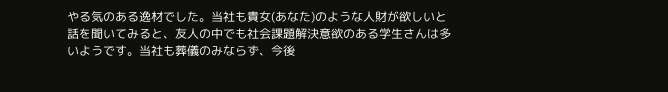やる気のある逸材でした。当社も貴女(あなた)のような人財が欲しいと話を聞いてみると、友人の中でも社会課題解決意欲のある学生さんは多いようです。当社も葬儀のみならず、今後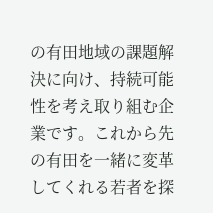の有田地域の課題解決に向け、持続可能性を考え取り組む企業です。これから先の有田を一緒に変革してくれる若者を探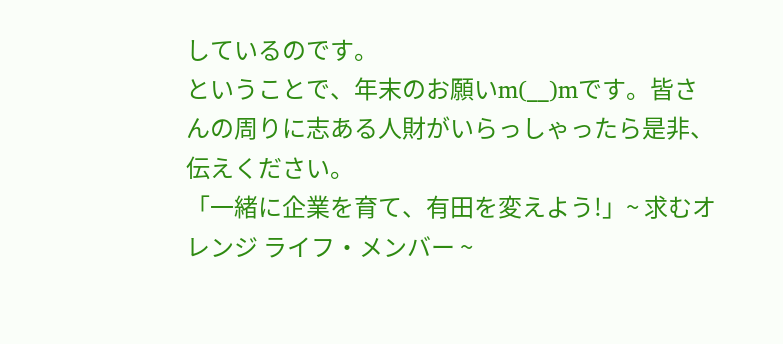しているのです。
ということで、年末のお願いm(__)mです。皆さんの周りに志ある人財がいらっしゃったら是非、伝えください。
「一緒に企業を育て、有田を変えよう!」~ 求むオレンジ ライフ・メンバー ~